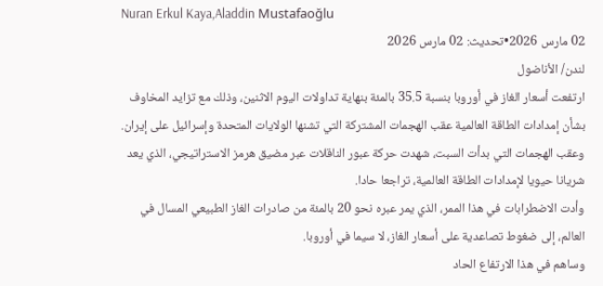Nuran Erkul Kaya,Aladdin Mustafaoğlu
02 مارس 2026•تحديث: 02 مارس 2026
لندن/ الأناضول
ارتفعت أسعار الغاز في أوروبا بنسبة 35.5 بالمئة بنهاية تداولات اليوم الاثنين، وذلك مع تزايد المخاوف بشأن إمدادات الطاقة العالمية عقب الهجمات المشتركة التي تشنها الولايات المتحدة وإسرائيل على إيران.
وعقب الهجمات التي بدأت السبت، شهدت حركة عبور الناقلات عبر مضيق هرمز الاستراتيجي، الذي يعد شريانا حيويا لإمدادات الطاقة العالمية، تراجعا حادا.
وأدت الاضطرابات في هذا الممر، الذي يمر عبره نحو 20 بالمئة من صادرات الغاز الطبيعي المسال في العالم، إلى ضغوط تصاعدية على أسعار الغاز، لا سيما في أوروبا.
وساهم في هذا الارتفاع الحاد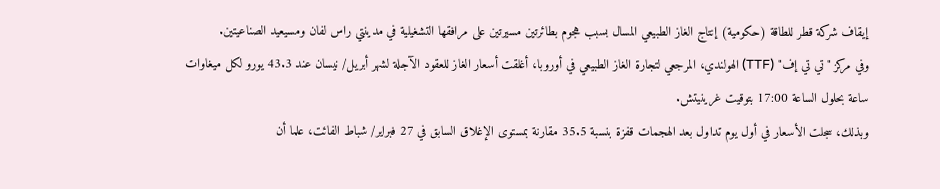إيقاف شركة قطر للطاقة (حكومية) إنتاج الغاز الطبيعي المسال بسبب هجوم بطائرتين مسيرتين على مرافقها التشغيلية في مدينتي راس لفان ومسيعيد الصناعيتين.
وفي مركز "تي تي إف" (TTF) الهولندي، المرجعي لتجارة الغاز الطبيعي في أوروبا، أغلقت أسعار الغاز للعقود الآجلة لشهر أبريل/ نيسان عند 43.3 يورو لكل ميغاوات ساعة بحلول الساعة 17:00 بتوقيت غرينيتش.
وبذلك، سجلت الأسعار في أول يوم تداول بعد الهجمات قفزة بنسبة 35.5 مقارنة بمستوى الإغلاق السابق في 27 فبراير/ شباط الفائت، علما أن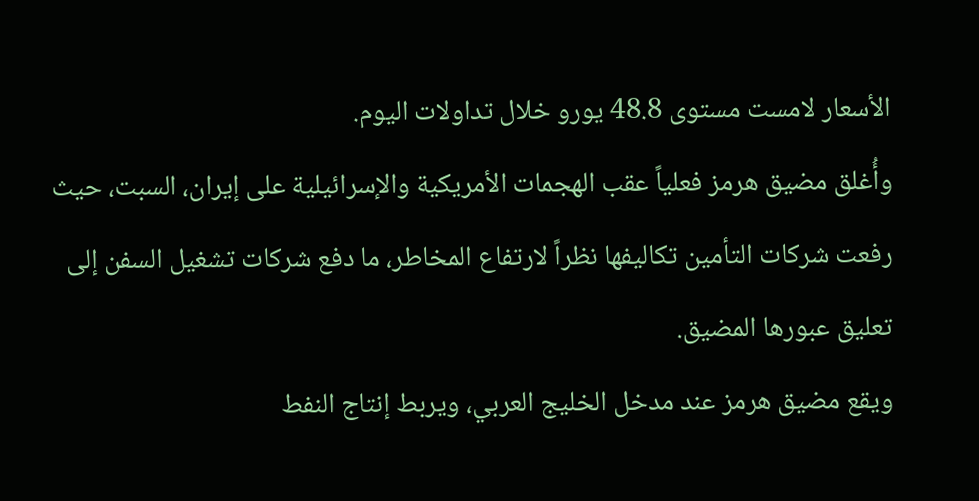الأسعار لامست مستوى 48.8 يورو خلال تداولات اليوم.
وأُغلق مضيق هرمز فعلياً عقب الهجمات الأمريكية والإسرائيلية على إيران، السبت، حيث رفعت شركات التأمين تكاليفها نظراً لارتفاع المخاطر، ما دفع شركات تشغيل السفن إلى تعليق عبورها المضيق.
ويقع مضيق هرمز عند مدخل الخليج العربي، ويربط إنتاج النفط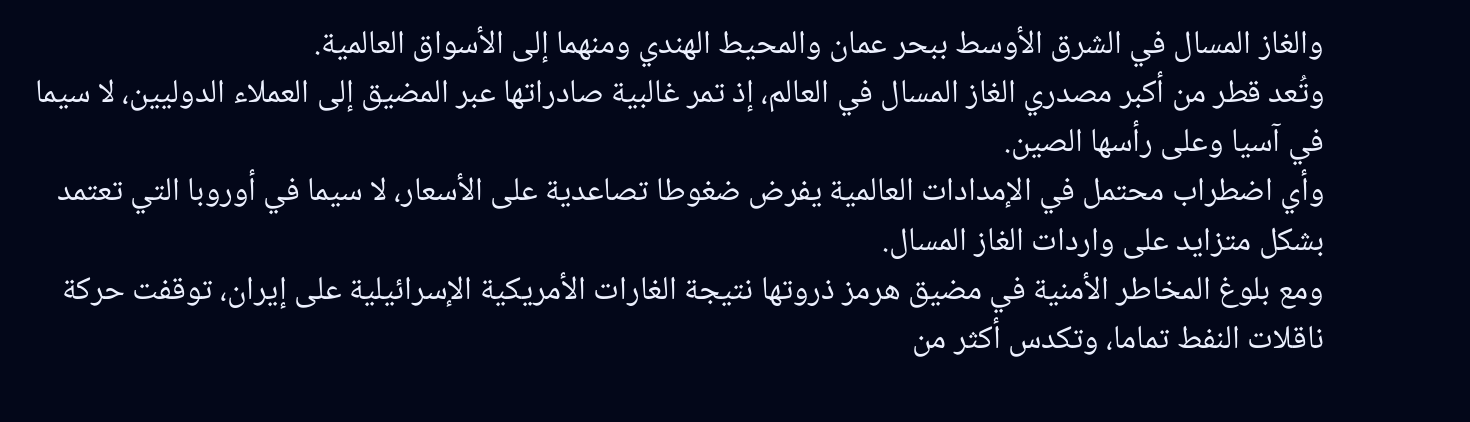والغاز المسال في الشرق الأوسط ببحر عمان والمحيط الهندي ومنهما إلى الأسواق العالمية.
وتُعد قطر من أكبر مصدري الغاز المسال في العالم، إذ تمر غالبية صادراتها عبر المضيق إلى العملاء الدوليين، لا سيما في آسيا وعلى رأسها الصين.
وأي اضطراب محتمل في الإمدادات العالمية يفرض ضغوطا تصاعدية على الأسعار، لا سيما في أوروبا التي تعتمد بشكل متزايد على واردات الغاز المسال.
ومع بلوغ المخاطر الأمنية في مضيق هرمز ذروتها نتيجة الغارات الأمريكية الإسرائيلية على إيران، توقفت حركة ناقلات النفط تماما، وتكدس أكثر من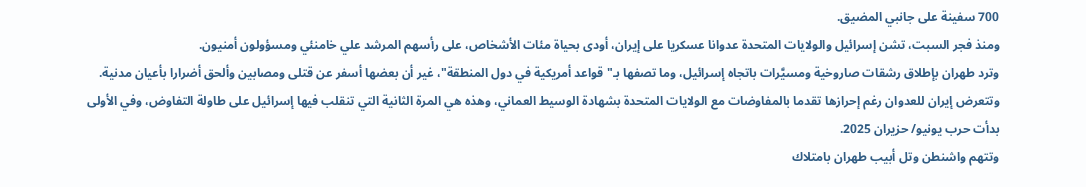700 سفينة على جانبي المضيق.
ومنذ فجر السبت، تشن إسرائيل والولايات المتحدة عدوانا عسكريا على إيران، أودى بحياة مئات الأشخاص، على رأسهم المرشد علي خامنئي ومسؤولون أمنيون.
وترد طهران بإطلاق رشقات صاروخية ومسيَّرات باتجاه إسرائيل، وما تصفها بـ"قواعد أمريكية في دول المنطقة"، غير أن بعضها أسفر عن قتلى ومصابين وألحق أضرارا بأعيان مدنية.
وتتعرض إيران للعدوان رغم إحرازها تقدما بالمفاوضات مع الولايات المتحدة بشهادة الوسيط العماني، وهذه هي المرة الثانية التي تنقلب فيها إسرائيل على طاولة التفاوض، وفي الأولى بدأت حرب يونيو/ حزيران 2025.
وتتهم واشنطن وتل أبيب طهران بامتلاك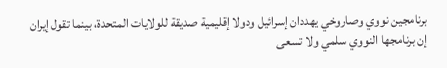برنامجين نووي وصاروخي يهددان إسرائيل ودولا إقليمية صديقة للولايات المتحدة، بينما تقول إيران إن برنامجها النووي سلمي ولا تسعى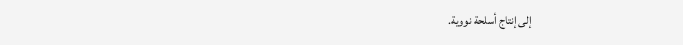إلى إنتاج أسلحة نووية.